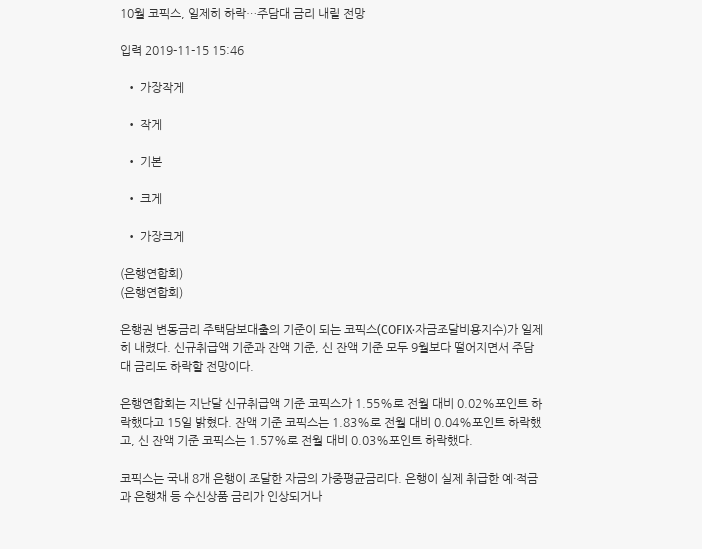10월 코픽스, 일제히 하락…주담대 금리 내릴 전망

입력 2019-11-15 15:46

  • 가장작게

  • 작게

  • 기본

  • 크게

  • 가장크게

(은행연합회)
(은행연합회)

은행권 변동금리 주택담보대출의 기준이 되는 코픽스(COFIX·자금조달비용지수)가 일제히 내렸다. 신규취급액 기준과 잔액 기준, 신 잔액 기준 모두 9월보다 떨어지면서 주담대 금리도 하락할 전망이다.

은행연합회는 지난달 신규취급액 기준 코픽스가 1.55%로 전월 대비 0.02%포인트 하락했다고 15일 밝혔다. 잔액 기준 코픽스는 1.83%로 전월 대비 0.04%포인트 하락했고, 신 잔액 기준 코픽스는 1.57%로 전월 대비 0.03%포인트 하락했다.

코픽스는 국내 8개 은행이 조달한 자금의 가중평균금리다. 은행이 실제 취급한 예·적금과 은행채 등 수신상품 금리가 인상되거나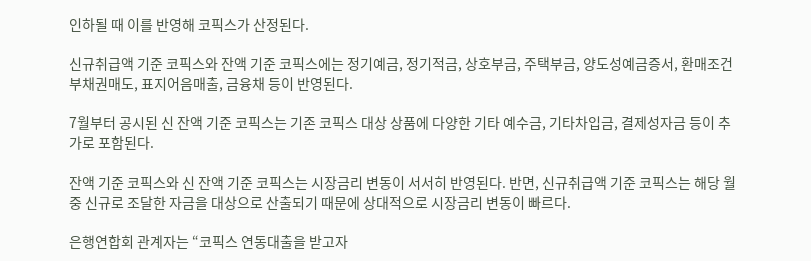인하될 때 이를 반영해 코픽스가 산정된다.

신규취급액 기준 코픽스와 잔액 기준 코픽스에는 정기예금, 정기적금, 상호부금, 주택부금, 양도성예금증서, 환매조건부채권매도, 표지어음매출, 금융채 등이 반영된다.

7월부터 공시된 신 잔액 기준 코픽스는 기존 코픽스 대상 상품에 다양한 기타 예수금, 기타차입금, 결제성자금 등이 추가로 포함된다.

잔액 기준 코픽스와 신 잔액 기준 코픽스는 시장금리 변동이 서서히 반영된다. 반면, 신규취급액 기준 코픽스는 해당 월 중 신규로 조달한 자금을 대상으로 산출되기 때문에 상대적으로 시장금리 변동이 빠르다.

은행연합회 관계자는 “코픽스 연동대출을 받고자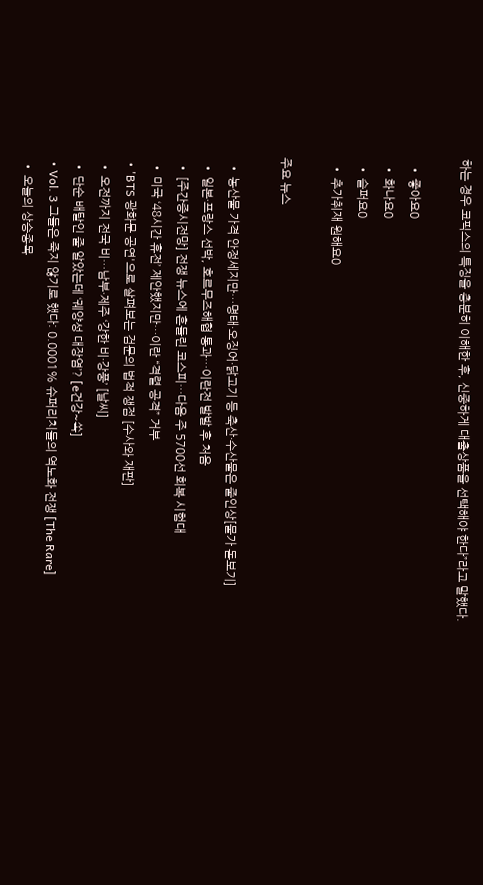하는 경우 코픽스의 특징을 충분히 이해한 후, 신중하게 대출상품을 선택해야 한다”라고 말했다.

  • 좋아요0
  • 화나요0
  • 슬퍼요0
  • 추가취재 원해요0

주요 뉴스

  • 농산물 가격 안정세지만…명태·오징어·닭고기 등 축산·수산물은 줄인상[물가 돋보기]
  • 일본·프랑스 선박, 호르무즈해협 통과…이란전 발발 후 처음
  • [주간증시전망] 전쟁 뉴스에 흔들린 코스피…다음 주 5700선 회복 시험대
  • 미국 ‘48시간 휴전’ 제안했지만…이란 “격렬 공격” 거부
  • 'BTS 광화문 공연'으로 살펴보는 검문의 법적 쟁점 [수사와 재판]
  • 오전까지 전국 비…남부·제주 ‘강한 비·강풍’ [날씨]
  • 단순 배탈인 줄 알았는데 ‘궤양성 대장염’? [e건강~쏙]
  • Vol. 3 그들은 죽지 않기로 했다: 0.0001% 슈퍼리치들의 역노화 전쟁 [The Rare]
  • 오늘의 상승종목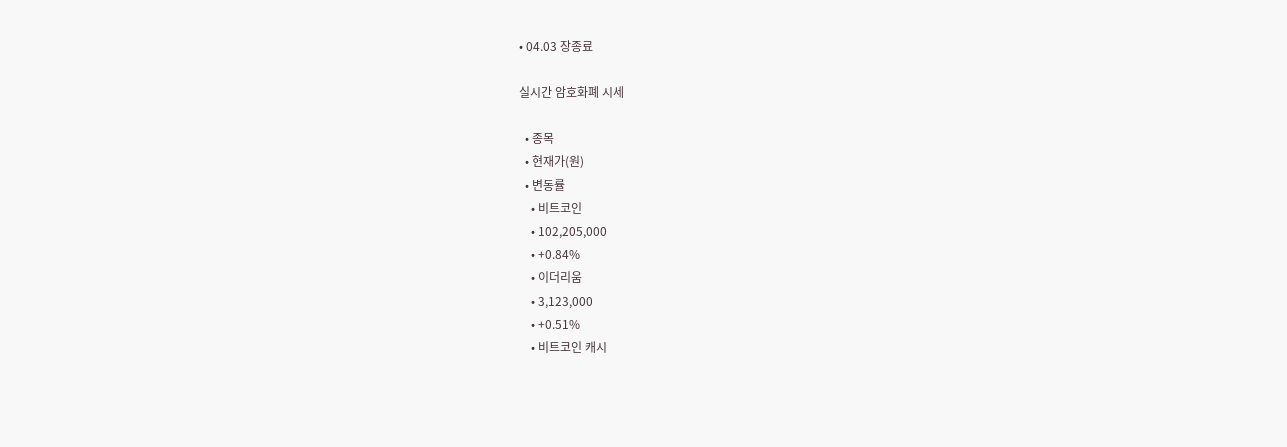• 04.03 장종료

실시간 암호화폐 시세

  • 종목
  • 현재가(원)
  • 변동률
    • 비트코인
    • 102,205,000
    • +0.84%
    • 이더리움
    • 3,123,000
    • +0.51%
    • 비트코인 캐시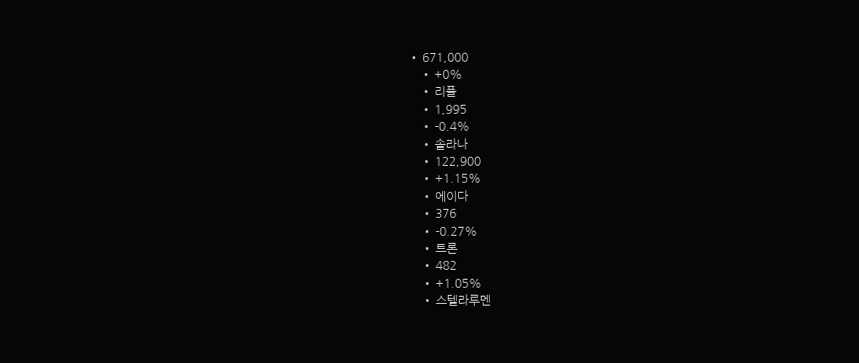• 671,000
    • +0%
    • 리플
    • 1,995
    • -0.4%
    • 솔라나
    • 122,900
    • +1.15%
    • 에이다
    • 376
    • -0.27%
    • 트론
    • 482
    • +1.05%
    • 스텔라루멘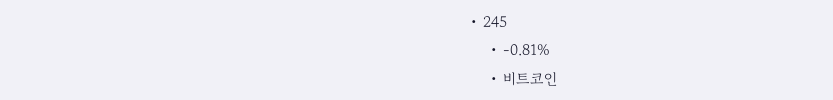• 245
    • -0.81%
    • 비트코인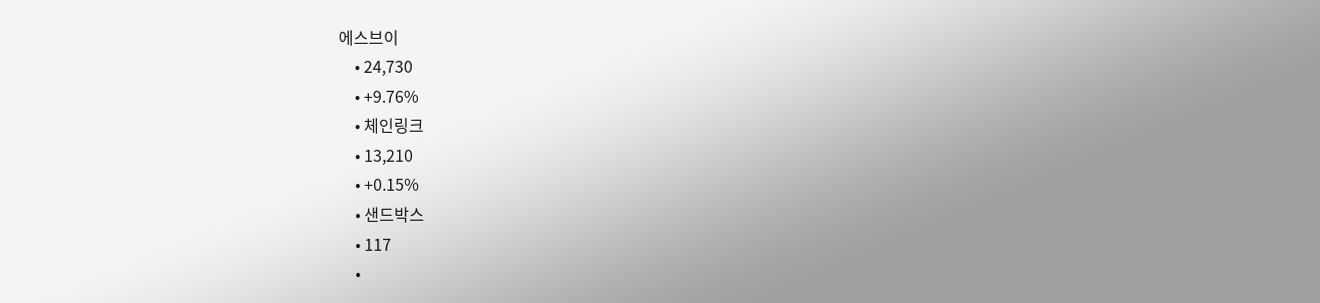에스브이
    • 24,730
    • +9.76%
    • 체인링크
    • 13,210
    • +0.15%
    • 샌드박스
    • 117
    •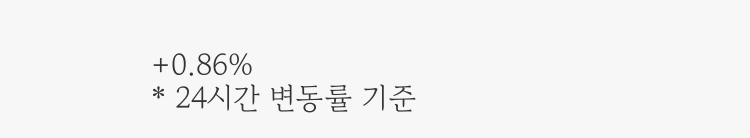+0.86%
* 24시간 변동률 기준